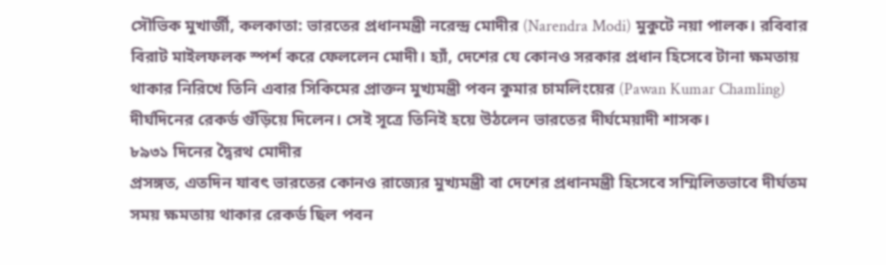সৌভিক মুখার্জী, কলকাতা: ভারতের প্রধানমন্ত্রী নরেন্দ্র মোদীর (Narendra Modi) মুকুটে নয়া পালক। রবিবার বিরাট মাইলফলক স্পর্শ করে ফেললেন মোদী। হ্যাঁ, দেশের যে কোনও সরকার প্রধান হিসেবে টানা ক্ষমতায় থাকার নিরিখে তিনি এবার সিকিমের প্রাক্তন মুখ্যমন্ত্রী পবন কুমার চামলিংয়ের (Pawan Kumar Chamling) দীর্ঘদিনের রেকর্ড গুঁড়িয়ে দিলেন। সেই সূত্রে তিনিই হয়ে উঠলেন ভারতের দীর্ঘমেয়াদী শাসক।
৮৯৩১ দিনের দ্বৈরথ মোদীর
প্রসঙ্গত, এতদিন যাবৎ ভারতের কোনও রাজ্যের মুখ্যমন্ত্রী বা দেশের প্রধানমন্ত্রী হিসেবে সম্মিলিতভাবে দীর্ঘতম সময় ক্ষমতায় থাকার রেকর্ড ছিল পবন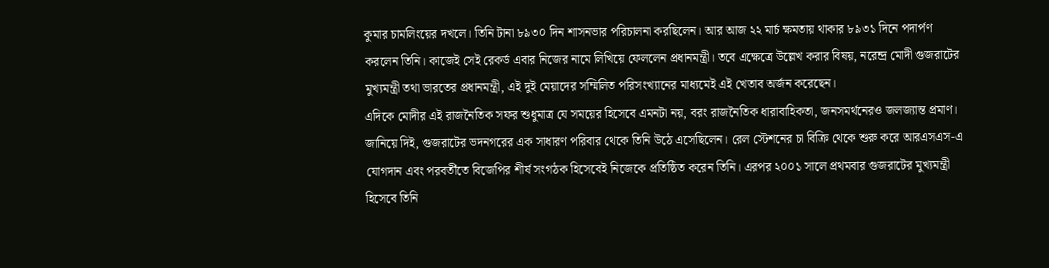কুমার চামলিংয়ের দখলে। তিনি টানা ৮৯৩০ দিন শাসনভার পরিচালনা করছিলেন। আর আজ ২২ মার্চ ক্ষমতায় থাকার ৮৯৩১ দিনে পদার্পণ করলেন তিনি। কাজেই সেই রেকর্ড এবার নিজের নামে লিখিয়ে ফেললেন প্রধানমন্ত্রী। তবে এক্ষেত্রে উল্লেখ করার বিষয়, নরেন্দ্র মোদী গুজরাটের মুখ্যমন্ত্রী তথা ভারতের প্রধানমন্ত্রী, এই দুই মেয়াদের সম্মিলিত পরিসংখ্যানের মাধ্যমেই এই খেতাব অর্জন করেছেন।
এদিকে মোদীর এই রাজনৈতিক সফর শুধুমাত্র যে সময়ের হিসেবে এমনটা নয়, বরং রাজনৈতিক ধারাবাহিকতা, জনসমর্থনেরও জলজ্যান্ত প্রমাণ। জানিয়ে দিই, গুজরাটের ভদনগরের এক সাধারণ পরিবার থেকে তিনি উঠে এসেছিলেন। রেল স্টেশনের চা বিক্রি থেকে শুরু করে আরএসএস-এ যোগদান এবং পরবর্তীতে বিজেপির শীর্ষ সংগঠক হিসেবেই নিজেকে প্রতিষ্ঠিত করেন তিনি। এরপর ২০০১ সালে প্রথমবার গুজরাটের মুখ্যমন্ত্রী হিসেবে তিনি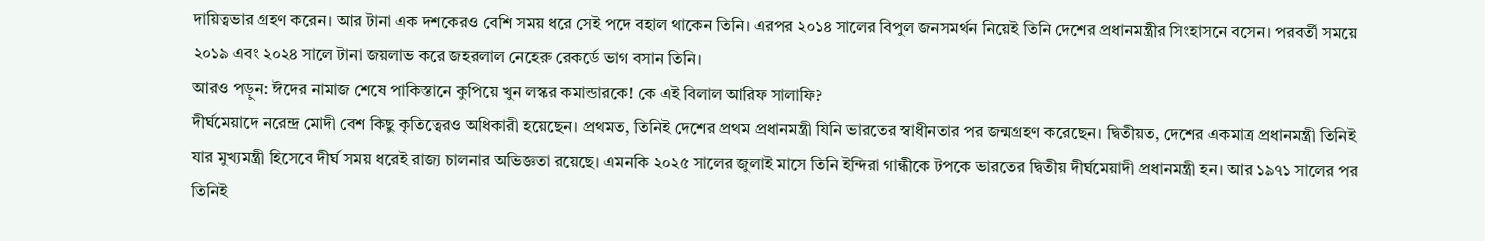দায়িত্বভার গ্রহণ করেন। আর টানা এক দশকেরও বেশি সময় ধরে সেই পদে বহাল থাকেন তিনি। এরপর ২০১৪ সালের বিপুল জনসমর্থন নিয়েই তিনি দেশের প্রধানমন্ত্রীর সিংহাসনে বসেন। পরবর্তী সময়ে ২০১৯ এবং ২০২৪ সালে টানা জয়লাভ করে জহরলাল নেহেরু রেকর্ডে ভাগ বসান তিনি।
আরও পড়ুন: ঈদের নামাজ শেষে পাকিস্তানে কুপিয়ে খুন লস্কর কমান্ডারকে! কে এই বিলাল আরিফ সালাফি?
দীর্ঘমেয়াদে নরেন্দ্র মোদী বেশ কিছু কৃতিত্বেরও অধিকারী হয়েছেন। প্রথমত, তিনিই দেশের প্রথম প্রধানমন্ত্রী যিনি ভারতের স্বাধীনতার পর জন্মগ্রহণ করেছেন। দ্বিতীয়ত, দেশের একমাত্র প্রধানমন্ত্রী তিনিই যার মুখ্যমন্ত্রী হিসেবে দীর্ঘ সময় ধরেই রাজ্য চালনার অভিজ্ঞতা রয়েছে। এমনকি ২০২৫ সালের জুলাই মাসে তিনি ইন্দিরা গান্ধীকে টপকে ভারতের দ্বিতীয় দীর্ঘমেয়াদী প্রধানমন্ত্রী হন। আর ১৯৭১ সালের পর তিনিই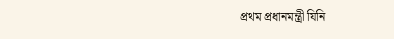প্রথম প্রধানমন্ত্রী যিনি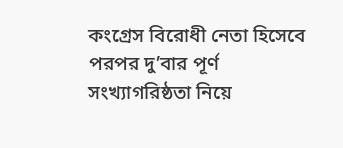কংগ্রেস বিরোধী নেতা হিসেবে পরপর দু’বার পূর্ণ সংখ্যাগরিষ্ঠতা নিয়ে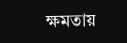ক্ষমতায়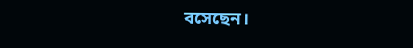বসেছেন।